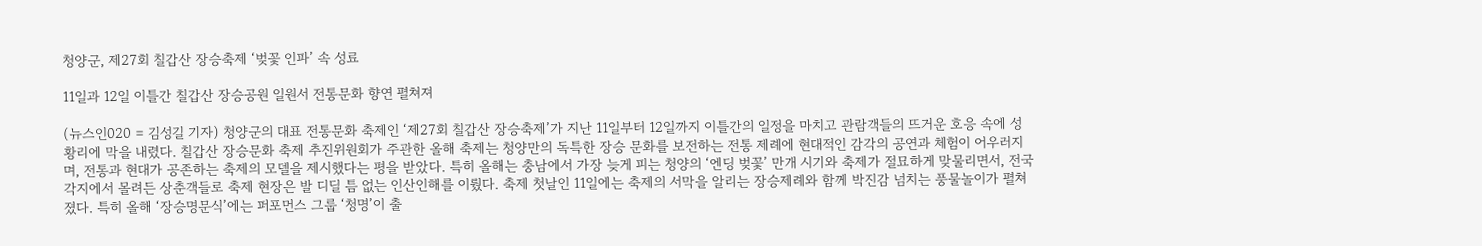청양군, 제27회 칠갑산 장승축제 ‘벚꽃 인파’ 속 성료

11일과 12일 이틀간 칠갑산 장승공원 일원서 전통문화 향연 펼쳐져

(뉴스인020 = 김성길 기자) 청양군의 대표 전통문화 축제인 ‘제27회 칠갑산 장승축제’가 지난 11일부터 12일까지 이틀간의 일정을 마치고 관람객들의 뜨거운 호응 속에 성황리에 막을 내렸다. 칠갑산 장승문화 축제 추진위원회가 주관한 올해 축제는 청양만의 독특한 장승 문화를 보전하는 전통 제례에 현대적인 감각의 공연과 체험이 어우러지며, 전통과 현대가 공존하는 축제의 모델을 제시했다는 평을 받았다. 특히 올해는 충남에서 가장 늦게 피는 청양의 ‘엔딩 벚꽃’ 만개 시기와 축제가 절묘하게 맞물리면서, 전국 각지에서 몰려든 상춘객들로 축제 현장은 발 디딜 틈 없는 인산인해를 이뤘다. 축제 첫날인 11일에는 축제의 서막을 알리는 장승제례와 함께 박진감 넘치는 풍물놀이가 펼쳐졌다. 특히 올해 ‘장승명문식’에는 퍼포먼스 그룹 ‘청명’이 출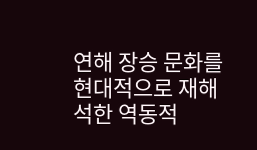연해 장승 문화를 현대적으로 재해석한 역동적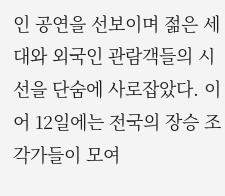인 공연을 선보이며 젊은 세대와 외국인 관람객들의 시선을 단숨에 사로잡았다. 이어 12일에는 전국의 장승 조각가들이 모여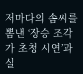저마다의 솜씨를 뽐낸 ‘장승 조각가 초청 시연’과 실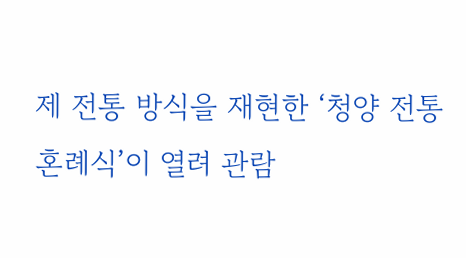제 전통 방식을 재현한 ‘청양 전통 혼례식’이 열려 관람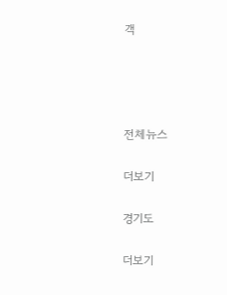객




전체뉴스

더보기

경기도

더보기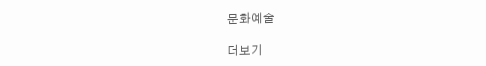문화예술

더보기